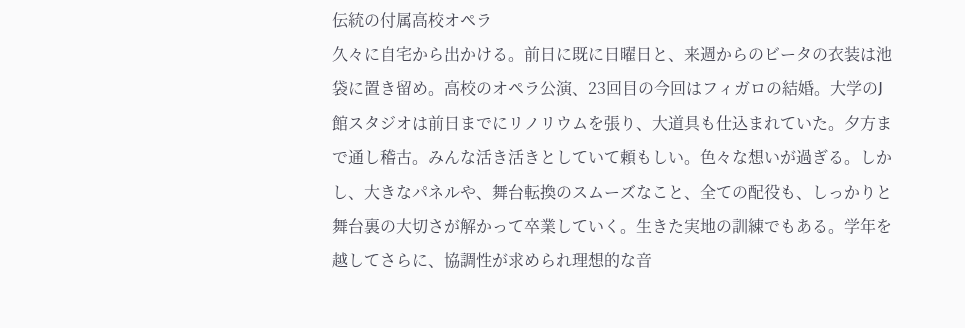伝統の付属高校オペラ
久々に自宅から出かける。前日に既に日曜日と、来週からのビータの衣装は池袋に置き留め。高校のオペラ公演、23回目の今回はフィガロの結婚。大学のJ館スタジオは前日までにリノリウムを張り、大道具も仕込まれていた。夕方まで通し稽古。みんな活き活きとしていて頼もしい。色々な想いが過ぎる。しかし、大きなパネルや、舞台転換のスムーズなこと、全ての配役も、しっかりと舞台裏の大切さが解かって卒業していく。生きた実地の訓練でもある。学年を越してさらに、協調性が求められ理想的な音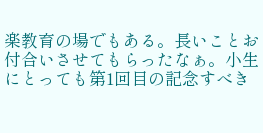楽教育の場でもある。長いことお付合いさせてもらったなぁ。小生にとっても第1回目の記念すべき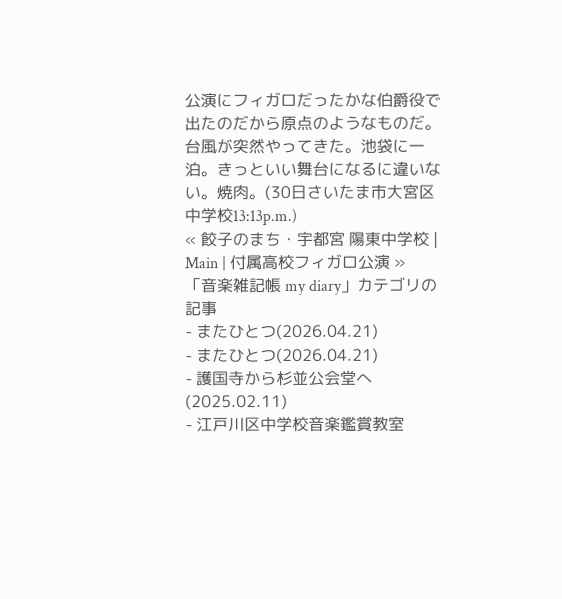公演にフィガロだったかな伯爵役で出たのだから原点のようなものだ。台風が突然やってきた。池袋に一泊。きっといい舞台になるに違いない。焼肉。(30日さいたま市大宮区中学校13:13p.m.)
« 餃子のまち・宇都宮 陽東中学校 | Main | 付属高校フィガロ公演 »
「音楽雑記帳 my diary」カテゴリの記事
- またひとつ(2026.04.21)
- またひとつ(2026.04.21)
- 護国寺から杉並公会堂へ(2025.02.11)
- 江戸川区中学校音楽鑑賞教室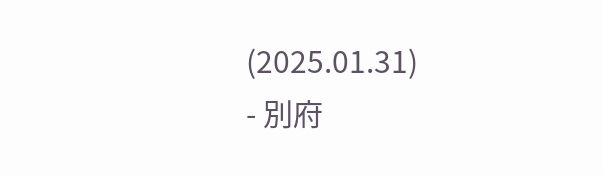(2025.01.31)
- 別府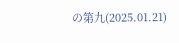の第九(2025.01.21)